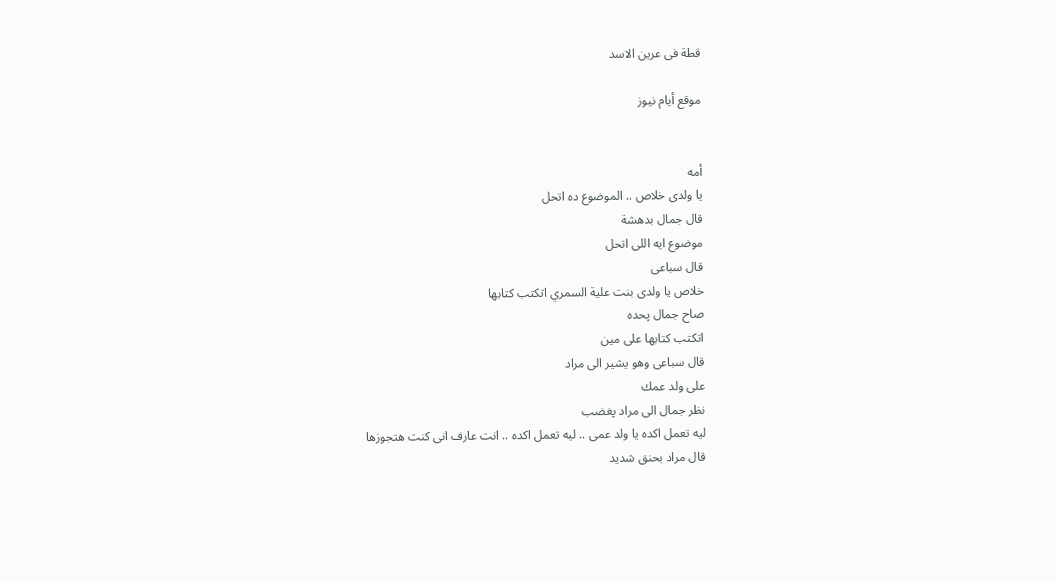قطة فى عرين الاسد

موقع أيام نيوز


أمه
يا ولدى خلاص .. الموضوع ده اتحل
قال جمال بدهشة
موضوع ايه اللى اتحل
قال سباعى
خلاص يا ولدى بنت علية السمري اتكتب كتابها
صاح جمال پحده
اتكتب كتابها على مين
قال سباعى وهو يشير الى مراد
على ولد عمك
نظر جمال الى مراد پغضب
ليه تعمل اكده يا ولد عمى .. ليه تعمل اكده .. انت عارف انى كنت هتجوزها
قال مراد بحنق شديد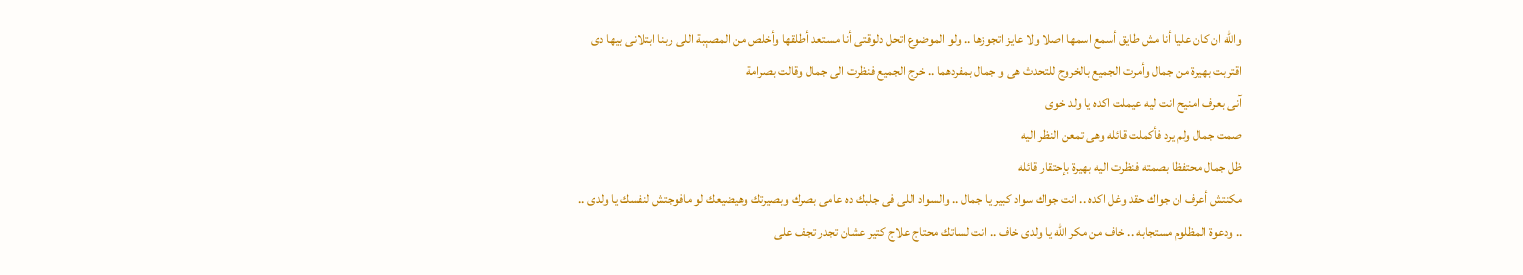والله ان كان عليا أنا مش طايق أسمع اسمها اصلا ولا عايز اتجوزها .. ولو الموضوع اتحل دلوقتى أنا مستعد أطلقها وأخلص من المصېبة اللى ربنا ابتلانى بيها دى
اقتربت بهيرة من جمال وأمرت الجميع بالخروج للتحدث هى و جمال بمفردهما .. خرج الجميع فنظرت الى جمال وقالت بصرامة
آنى بعرف امنيح انت ليه عيملت اكده يا ولد خوى
صمت جمال ولم يرد فأكملت قائله وهى تمعن النظر اليه
ظل جمال محتفظا بصمته فنظرت اليه بهيرة بإحتقار قائله
مكنتش أعرف ان جواك حقد وغل اكده .. انت جواك سواد كبير يا جمال .. والسواد اللى فى جلبك ده عامى بصرك وبصيرتك وهيضيعك لو مافوجتش لنفسك يا ولدى ..
.. ودعوة المظلوم مستجابه .. خاف من مكر الله يا ولدى خاف .. انت لساتك محتاج علاج كتير عشان تجدر تجف على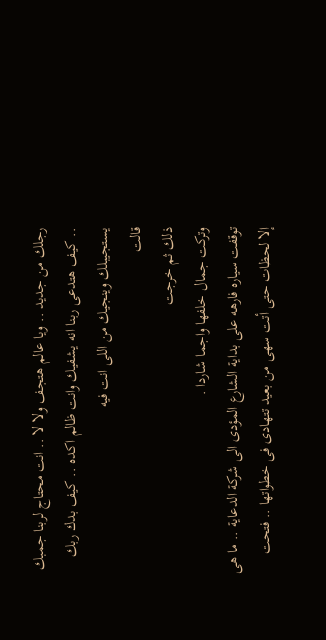رجلك من جديد .. ويا عالم هتجف ولا لا .. انت محتاج لربنا جمبك .. كيف هتدعى ربنا انه يشفيك وانت ظالم اكده .. كيف بدك ربك يستجيبلك وينجيك من اللى انت فيه
قالت
ذلك ثم خرجت
وتركت جمال خلفها واجما شاردا .
توقفت سياره فارهه على بداية الشارع المؤدى الى شركة الدعاية .. ما هى إلا لحظات حتى أتت سهى من بعيد تتهادى فى خطواتها .. فتحت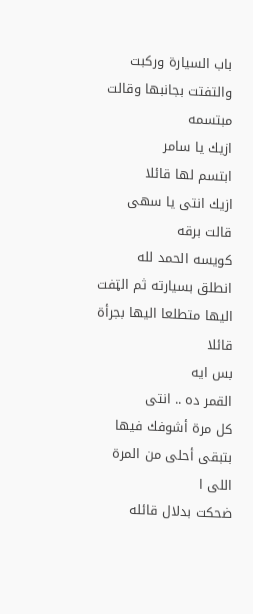باب السيارة وركبت والتفتت بجانبها وقالت مبتسمه
ازيك يا سامر
ابتسم لها قائلا
ازيك انتى يا سهى
قالت برقه
كويسه الحمد لله
انطلق بسيارته ثم الټفت اليها متطلعا اليها بجرأة قائلا
بس ايه
القمر ده .. انتى
كل مرة أشوفك فيها بتبقى أحلى من المرة اللى ا
ضحكت بدلال قائله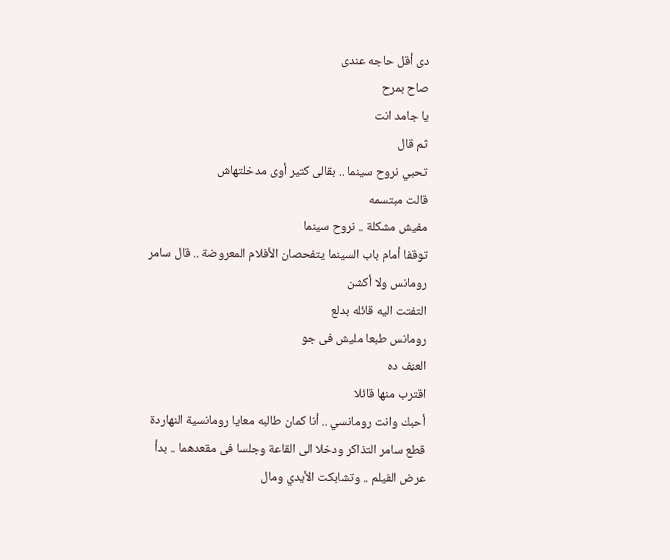دى أقل حاجه عندى
صاح بمرح
يا جامد انت
ثم قال
تحبي نروح سينما .. بقالى كتير أوى مدخلتهاش
قالت مبتسمه
مفيش مشكلة .. نروح سينما
توقفا أمام باب السينما يتفحصان الأفلام المعروضة .. قال سامر رومانس ولا أكشن
التفتت اليه قائله بدلع
رومانس طبعا مليش فى جو
العڼف ده
اقترب منها قائلا
أحبك وانت رومانسي .. أنا كمان طالبه معايا رومانسية النهاردة
قطع سامر التذاكر ودخلا الى القاعة وجلسا فى مقعدهما .. بدأ عرض الفيلم .. وتشابكت الأيدي ومال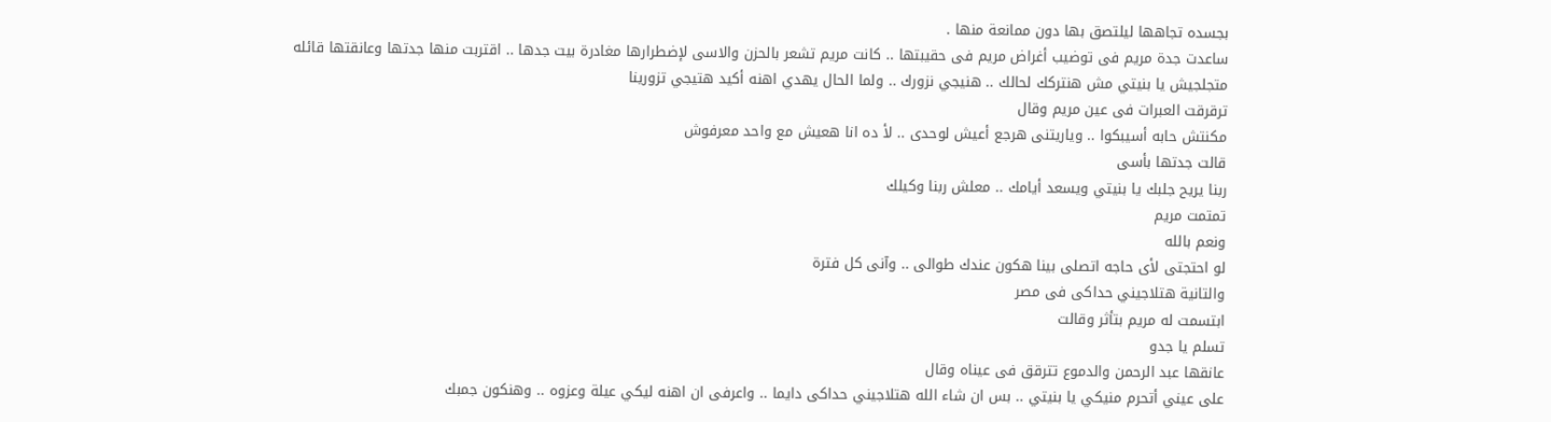بجسده تجاهها ليلتصق بها دون ممانعة منها .
ساعدت جدة مريم فى توضيب أغراض مريم فى حقيبتها .. كانت مريم تشعر بالحزن والاسى لإضطرارها مغادرة بيت جدها .. اقتربت منها جدتها وعانقتها قائله
متجلجيش يا بنيتي مش هنتركك لحالك .. هنيجي نزورك .. ولما الحال يهدي اهنه أكيد هتيجي تزورينا
ترقرقت العبرات فى عين مريم وقال
مكنتش حابه أسيبكوا .. وياريتنى هرجع أعيش لوحدى .. لأ ده انا هعيش مع واحد معرفوش
قالت جدتها بأسى
ربنا يريح جلبك يا بنيتي ويسعد أيامك .. معلش ربنا وكيلك
تمتمت مريم
ونعم بالله
لو احتجتى لأى حاجه اتصلى بينا هكون عندك طوالى .. وآنى كل فترة
والتانية هتلاجيني حداكى فى مصر
ابتسمت له مريم بتأثر وقالت
تسلم يا جدو
عانقها عبد الرحمن والدموع تترقق فى عيناه وقال
على عيني أتحرم منيكي يا بنيتي .. بس ان شاء الله هتلاجيني حداكى دايما .. واعرفى ان اهنه ليكي عيلة وعزوه .. وهنكون جمبك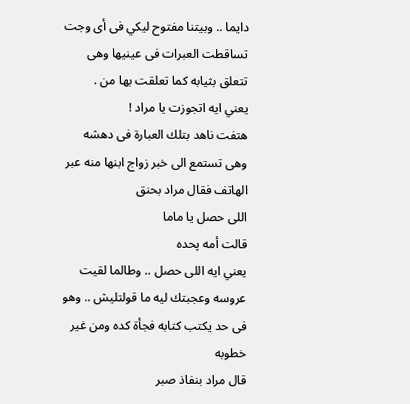دايما .. وبيتنا مفتوح ليكي فى أى وجت
تساقطت العبرات فى عينيها وهى تتعلق بثيابه كما تعلقت بها من .
يعني ايه اتجوزت يا مراد !
هتفت ناهد بتلك العبارة فى دهشه وهى تستمع الى خبر زواج ابنها منه عبر الهاتف فقال مراد بحنق
اللى حصل يا ماما
قالت أمه پحده
يعني ايه اللى حصل .. وطالما لقيت عروسه وعجبتك ليه ما قولتليش .. وهو فى حد يكتب كتابه فجأة كده ومن غير خطوبه
قال مراد بنفاذ صبر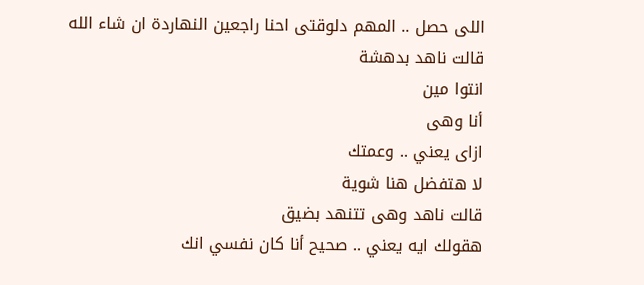اللى حصل .. المهم دلوقتى احنا راجعين النهاردة ان شاء الله
قالت ناهد بدهشة
انتوا مين
أنا وهى
ازاى يعني .. وعمتك
لا هتفضل هنا شوية
قالت ناهد وهى تتنهد بضيق
هقولك ايه يعني .. صحيح أنا كان نفسي انك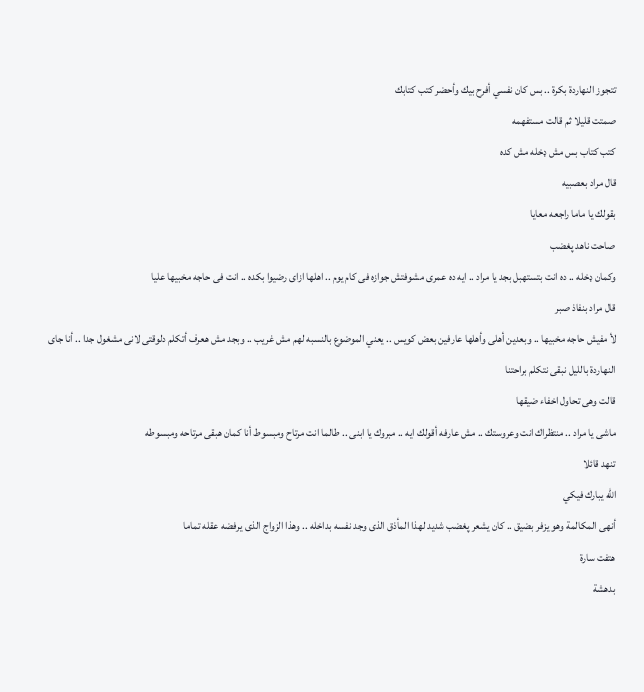تتجوز النهاردة بكرة .. بس كان نفسي أفرح بيك وأحضر كتب كتابك
صمتت قليلا ثم قالت مستفهمه
كتب كتاب بس مش ډخله مش كده
قال مراد بعصبيه
بقولك يا ماما راجعه معايا
صاحت ناهد پغضب
وكمان ډخله .. ده انت بتستهبل بجد يا مراد .. ايه ده عمرى مشوفتش جوازه فى كام يوم .. اهلها ازاى رضيوا بكده .. انت فى حاجه مخبيها عليا
قال مراد بنفاذ صبر
لأ مفيش حاجه مخبيها .. وبعدين أهلى وأهلها عارفين بعض كويس .. يعني الموضوع بالنسبه لهم مش غريب .. وبجد مش هعرف أتكلم دلوقتى لانى مشغول جدا .. أنا جاى النهاردة بالليل نبقى نتكلم براحتنا
قالت وهى تحاول اخفاء ضيقها
ماشى يا مراد .. منتظراك انت وعروستك .. مش عارفه أقولك ايه .. مبروك يا ابنى .. طالما انت مرتاح ومبسوط أنا كمان هبقى مرتاحه ومبسوطه
تنهد قائلا
الله يبارك فيكي
أنهى المكالمة وهو يزفر بضيق .. كان يشعر پغضب شديد لهذا المأذق الذى وجد نفسه بداخله .. وهذا الزواج الذى يرفضه عقله تماما
هتفت سارة
بدهشة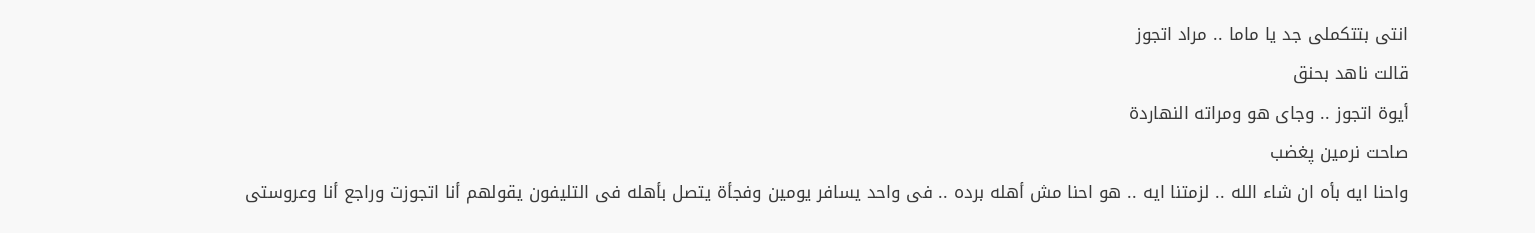انتى بتتكملى جد يا ماما .. مراد اتجوز
قالت ناهد بحنق
أيوة اتجوز .. وجاى هو ومراته النهاردة
صاحت نرمين پغضب
واحنا ايه بأه ان شاء الله .. لزمتنا ايه .. هو احنا مش أهله برده .. فى واحد يسافر يومين وفجأة يتصل بأهله فى التليفون يقولهم أنا اتجوزت وراجع أنا وعروستى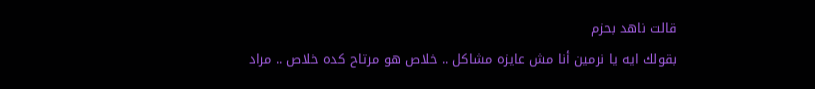قالت ناهد بحزم
بقولك ايه يا نرمين أنا مش عايزه مشاكل .. خلاص هو مرتاح كده خلاص .. مراد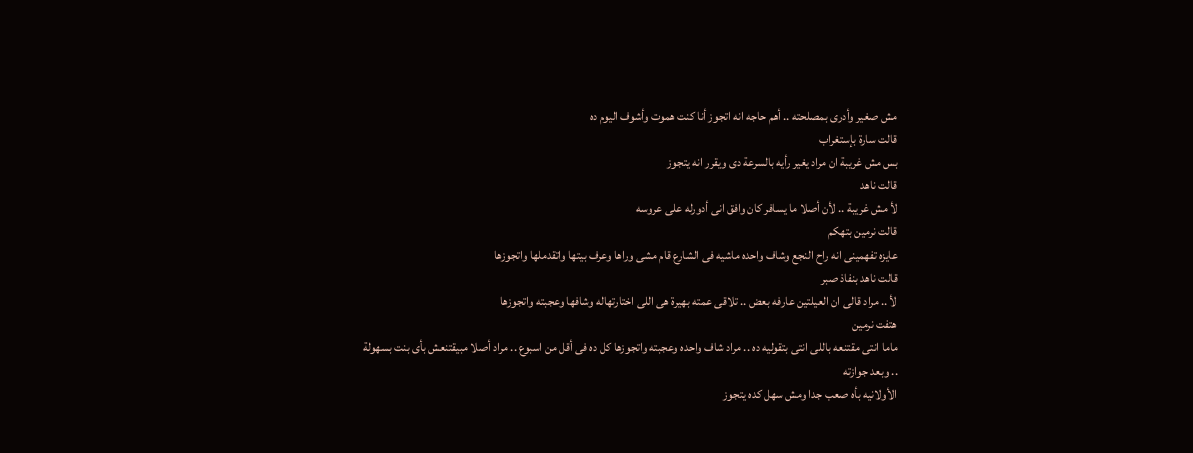مش صغير وأدرى بمصلحته .. أهم حاجه انه اتجوز أنا كنت ھموت وأشوف اليوم ده
قالت سارة بإستغراب
بس مش غريبة ان مراد يغير رأيه بالسرعة دى ويقرر انه يتجوز
قالت ناهد
لأ مش غريبة .. لأن أصلا ما يسافر كان وافق انى أدورله على عروسه
قالت نرمين بتهكم
عايزه تفهمينى انه راح النجع وشاف واحده ماشيه فى الشارع قام مشى وراها وعرف بيتها واتقدملها واتجوزها
قالت ناهد بنفاذ صبر
لأ .. مراد قالى ان العيلتين عارفه بعض .. تلاقى عمته بهيرة هى اللى اختارتهاله وشافها وعجبته واتجوزها
هتفت نرمين
ماما انتى مقتنعه باللى انتى بتقوليه ده .. مراد شاف واحده وعجبته واتجوزها كل ده فى أقل من اسبوع .. مراد أصلا مبيقتنعش بأى بنت بسهولة .. وبعد جوازته
الأولانيه بأه صعب جدا ومش سهل كده يتجوز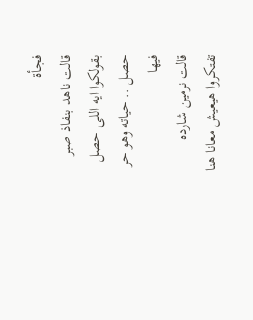فجأة
قالت ناهد بنفاذ صبر
بقولكوا ايه اللى حصل حصل .. حياته وهو حر فيها
قالت نرمين شارده
تفتكروا هيعيش معانا هنا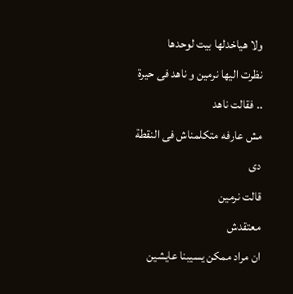ولا هياخدلها بيت لوحدها
نظرت اليها نرمين و ناهد فى حيرة .. فقالت ناهد
مش عارفه متكلمناش فى النقطة دى
قالت نرمين
معتقدش
ان مراد ممكن يسيبنا عايشين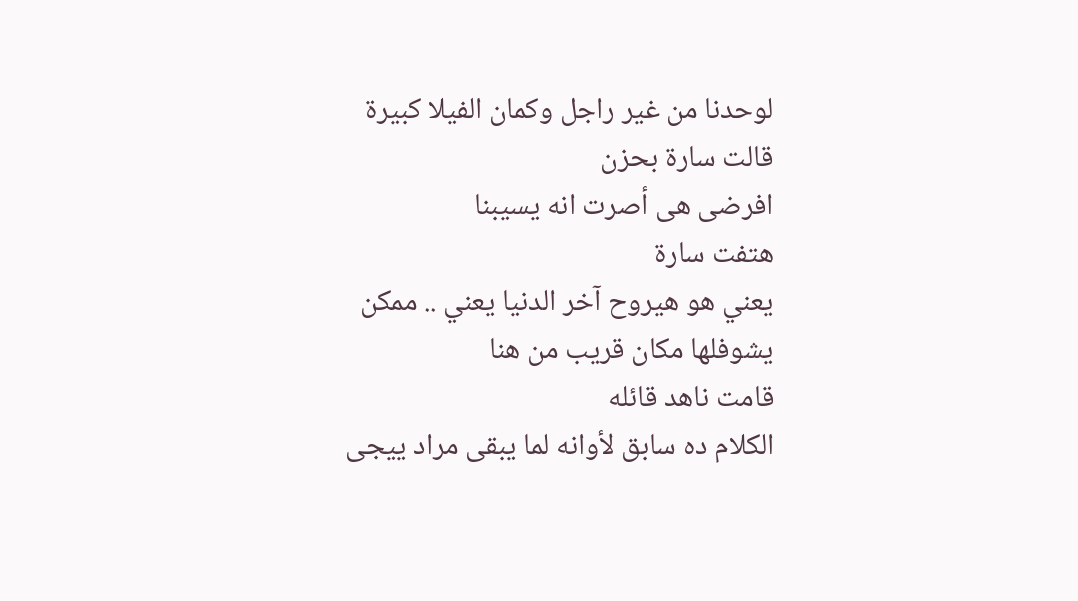لوحدنا من غير راجل وكمان الفيلا كبيرة
قالت سارة بحزن
افرضى هى أصرت انه يسيبنا
هتفت سارة
يعني هو هيروح آخر الدنيا يعني .. ممكن يشوفلها مكان قريب من هنا
قامت ناهد قائله
الكلام ده سابق لأوانه لما يبقى مراد ييجى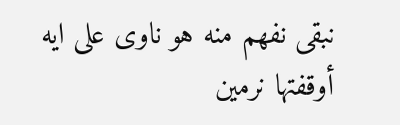نبقى نفهم منه هو ناوى على ايه
أوقفتها نرمين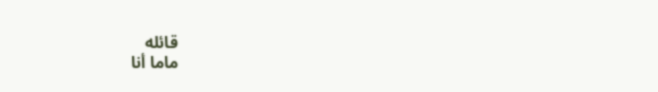قائله
ماما أنا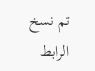تم نسخ الرابط